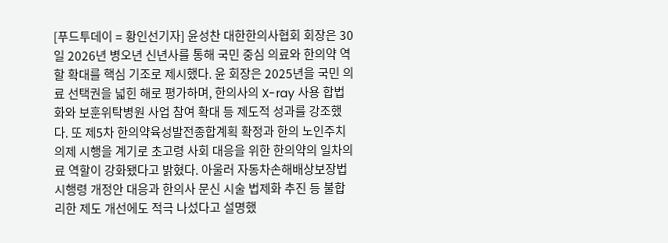[푸드투데이 = 황인선기자] 윤성찬 대한한의사협회 회장은 30일 2026년 병오년 신년사를 통해 국민 중심 의료와 한의약 역할 확대를 핵심 기조로 제시했다. 윤 회장은 2025년을 국민 의료 선택권을 넓힌 해로 평가하며, 한의사의 X-ray 사용 합법화와 보훈위탁병원 사업 참여 확대 등 제도적 성과를 강조했다. 또 제5차 한의약육성발전종합계획 확정과 한의 노인주치의제 시행을 계기로 초고령 사회 대응을 위한 한의약의 일차의료 역할이 강화됐다고 밝혔다. 아울러 자동차손해배상보장법 시행령 개정안 대응과 한의사 문신 시술 법제화 추진 등 불합리한 제도 개선에도 적극 나섰다고 설명했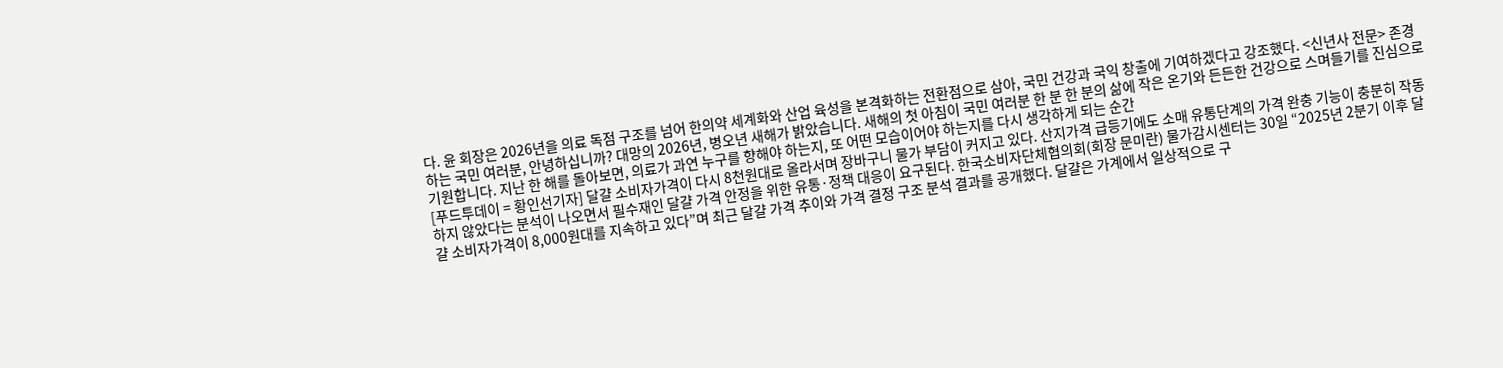다. 윤 회장은 2026년을 의료 독점 구조를 넘어 한의약 세계화와 산업 육성을 본격화하는 전환점으로 삼아, 국민 건강과 국익 창출에 기여하겠다고 강조했다. <신년사 전문> 존경하는 국민 여러분, 안녕하십니까? 대망의 2026년, 병오년 새해가 밝았습니다. 새해의 첫 아침이 국민 여러분 한 분 한 분의 삶에 작은 온기와 든든한 건강으로 스며들기를 진심으로 기원합니다. 지난 한 해를 돌아보면, 의료가 과연 누구를 향해야 하는지, 또 어떤 모습이어야 하는지를 다시 생각하게 되는 순간
[푸드투데이 = 황인선기자] 달걀 소비자가격이 다시 8천원대로 올라서며 장바구니 물가 부담이 커지고 있다. 산지가격 급등기에도 소매 유통단계의 가격 완충 기능이 충분히 작동하지 않았다는 분석이 나오면서 필수재인 달걀 가격 안정을 위한 유통·정책 대응이 요구된다. 한국소비자단체협의회(회장 문미란) 물가감시센터는 30일 “2025년 2분기 이후 달걀 소비자가격이 8,000원대를 지속하고 있다”며 최근 달걀 가격 추이와 가격 결정 구조 분석 결과를 공개했다. 달걀은 가계에서 일상적으로 구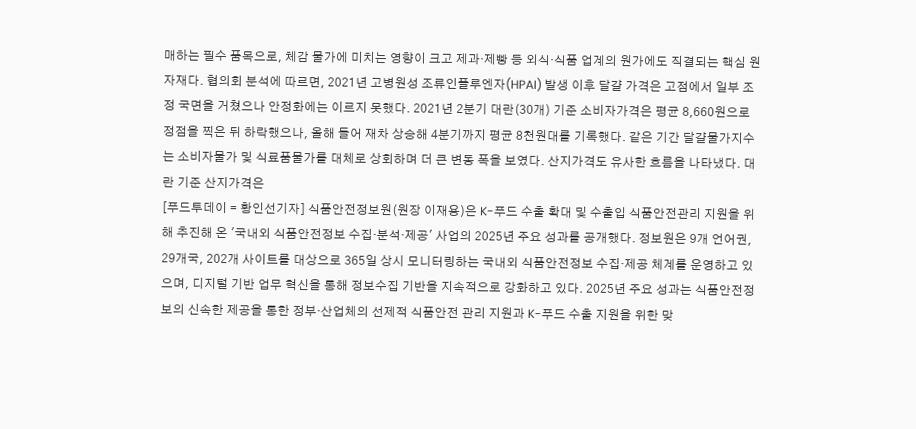매하는 필수 품목으로, 체감 물가에 미치는 영향이 크고 제과·제빵 등 외식·식품 업계의 원가에도 직결되는 핵심 원자재다. 협의회 분석에 따르면, 2021년 고병원성 조류인플루엔자(HPAI) 발생 이후 달걀 가격은 고점에서 일부 조정 국면을 거쳤으나 안정화에는 이르지 못했다. 2021년 2분기 대란(30개) 기준 소비자가격은 평균 8,660원으로 정점을 찍은 뒤 하락했으나, 올해 들어 재차 상승해 4분기까지 평균 8천원대를 기록했다. 같은 기간 달걀물가지수는 소비자물가 및 식료품물가를 대체로 상회하며 더 큰 변동 폭을 보였다. 산지가격도 유사한 흐름을 나타냈다. 대란 기준 산지가격은
[푸드투데이 = 황인선기자] 식품안전정보원(원장 이재용)은 K-푸드 수출 확대 및 수출입 식품안전관리 지원을 위해 추진해 온 '국내외 식품안전정보 수집·분석·제공' 사업의 2025년 주요 성과를 공개했다. 정보원은 9개 언어권, 29개국, 202개 사이트를 대상으로 365일 상시 모니터링하는 국내외 식품안전정보 수집·제공 체계를 운영하고 있으며, 디지털 기반 업무 혁신을 통해 정보수집 기반을 지속적으로 강화하고 있다. 2025년 주요 성과는 식품안전정보의 신속한 제공을 통한 정부·산업체의 선제적 식품안전 관리 지원과 K-푸드 수출 지원을 위한 맞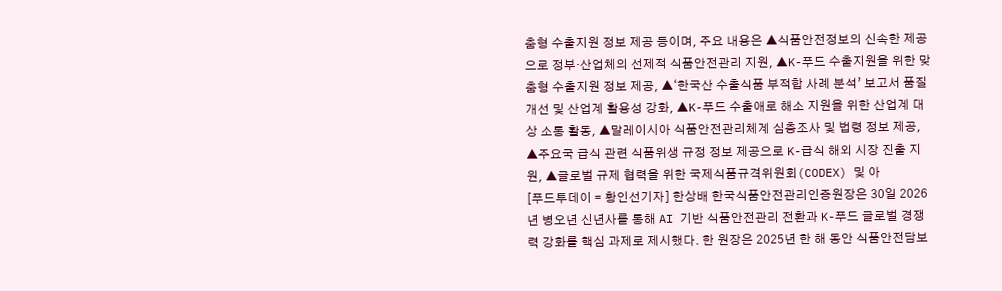춤형 수출지원 정보 제공 등이며, 주요 내용은 ▲식품안전정보의 신속한 제공으로 정부‧산업체의 선제적 식품안전관리 지원, ▲K-푸드 수출지원을 위한 맞춤형 수출지원 정보 제공, ▲‘한국산 수출식품 부적합 사례 분석’ 보고서 품질 개선 및 산업계 활용성 강화, ▲K-푸드 수출애로 해소 지원을 위한 산업계 대상 소통 활동, ▲말레이시아 식품안전관리체계 심층조사 및 법령 정보 제공, ▲주요국 급식 관련 식품위생 규정 정보 제공으로 K-급식 해외 시장 진출 지원, ▲글로벌 규제 협력을 위한 국제식품규격위원회(CODEX) 및 아
[푸드투데이 = 황인선기자] 한상배 한국식품안전관리인증원장은 30일 2026년 병오년 신년사를 통해 AI 기반 식품안전관리 전환과 K-푸드 글로벌 경쟁력 강화를 핵심 과제로 제시했다. 한 원장은 2025년 한 해 동안 식품안전담보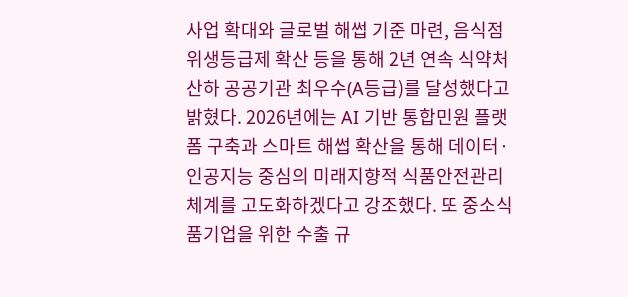사업 확대와 글로벌 해썹 기준 마련, 음식점 위생등급제 확산 등을 통해 2년 연속 식약처 산하 공공기관 최우수(A등급)를 달성했다고 밝혔다. 2026년에는 AI 기반 통합민원 플랫폼 구축과 스마트 해썹 확산을 통해 데이터·인공지능 중심의 미래지향적 식품안전관리 체계를 고도화하겠다고 강조했다. 또 중소식품기업을 위한 수출 규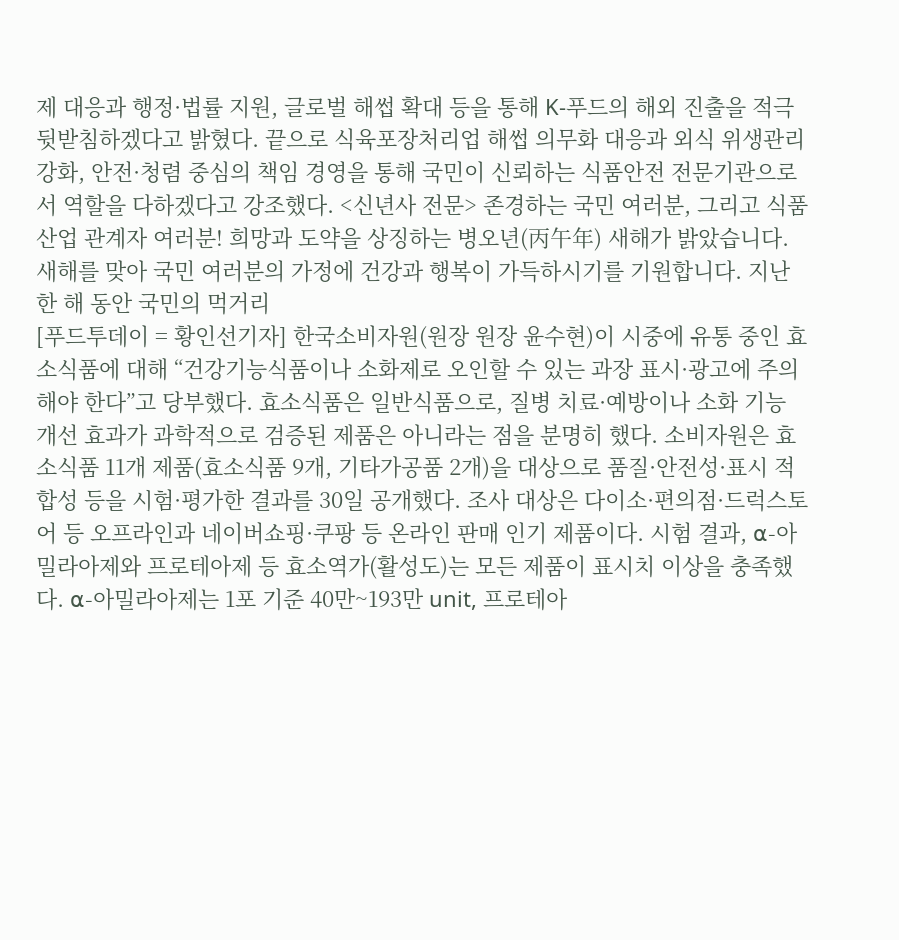제 대응과 행정·법률 지원, 글로벌 해썹 확대 등을 통해 K-푸드의 해외 진출을 적극 뒷받침하겠다고 밝혔다. 끝으로 식육포장처리업 해썹 의무화 대응과 외식 위생관리 강화, 안전·청렴 중심의 책임 경영을 통해 국민이 신뢰하는 식품안전 전문기관으로서 역할을 다하겠다고 강조했다. <신년사 전문> 존경하는 국민 여러분, 그리고 식품산업 관계자 여러분! 희망과 도약을 상징하는 병오년(丙午年) 새해가 밝았습니다. 새해를 맞아 국민 여러분의 가정에 건강과 행복이 가득하시기를 기원합니다. 지난 한 해 동안 국민의 먹거리
[푸드투데이 = 황인선기자] 한국소비자원(원장 원장 윤수현)이 시중에 유통 중인 효소식품에 대해 “건강기능식품이나 소화제로 오인할 수 있는 과장 표시·광고에 주의해야 한다”고 당부했다. 효소식품은 일반식품으로, 질병 치료·예방이나 소화 기능 개선 효과가 과학적으로 검증된 제품은 아니라는 점을 분명히 했다. 소비자원은 효소식품 11개 제품(효소식품 9개, 기타가공품 2개)을 대상으로 품질·안전성·표시 적합성 등을 시험·평가한 결과를 30일 공개했다. 조사 대상은 다이소·편의점·드럭스토어 등 오프라인과 네이버쇼핑·쿠팡 등 온라인 판매 인기 제품이다. 시험 결과, ⍺-아밀라아제와 프로테아제 등 효소역가(활성도)는 모든 제품이 표시치 이상을 충족했다. ⍺-아밀라아제는 1포 기준 40만~193만 unit, 프로테아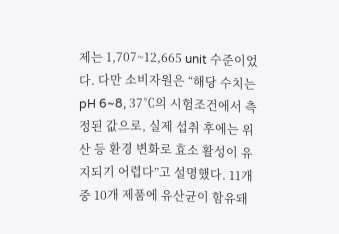제는 1,707~12,665 unit 수준이었다. 다만 소비자원은 “해당 수치는 pH 6~8, 37℃의 시험조건에서 측정된 값으로, 실제 섭취 후에는 위산 등 환경 변화로 효소 활성이 유지되기 어렵다”고 설명했다. 11개 중 10개 제품에 유산균이 함유돼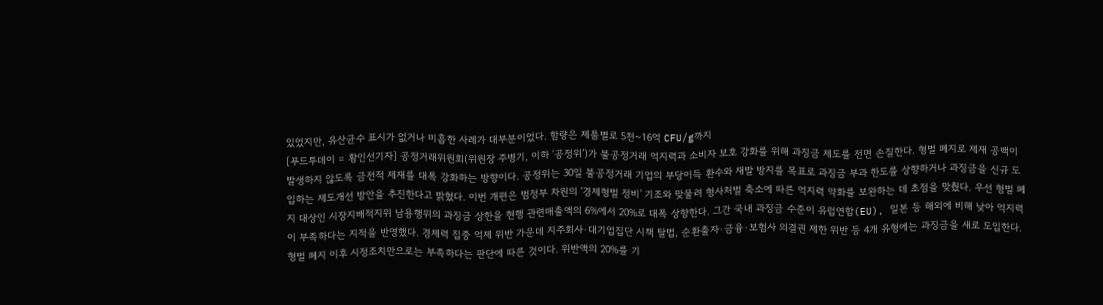있었지만, 유산균수 표시가 없거나 미흡한 사례가 대부분이었다. 함량은 제품별로 5천~16억 CFU/g까지
[푸드투데이 = 황인선기자] 공정거래위원회(위원장 주병기, 이하 ‘공정위’)가 불공정거래 억지력과 소비자 보호 강화를 위해 과징금 제도를 전면 손질한다. 형벌 폐지로 제재 공백이 발생하지 않도록 금전적 제재를 대폭 강화하는 방향이다. 공정위는 30일 불공정거래 기업의 부당이득 환수와 재발 방지를 목표로 과징금 부과 한도를 상향하거나 과징금을 신규 도입하는 제도개선 방안을 추진한다고 밝혔다. 이번 개편은 범정부 차원의 ‘경제형벌 정비’ 기조와 맞물려 형사처벌 축소에 따른 억지력 약화를 보완하는 데 초점을 맞췄다. 우선 형벌 폐지 대상인 시장지배적지위 남용행위의 과징금 상한을 현행 관련매출액의 6%에서 20%로 대폭 상향한다. 그간 국내 과징금 수준이 유럽연합(EU), 일본 등 해외에 비해 낮아 억지력이 부족하다는 지적을 반영했다. 경제력 집중 억제 위반 가운데 지주회사·대기업집단 시책 탈법, 순환출자·금융·보험사 의결권 제한 위반 등 4개 유형에는 과징금을 새로 도입한다. 형벌 폐지 이후 시정조치만으로는 부족하다는 판단에 따른 것이다. 위반액의 20%를 기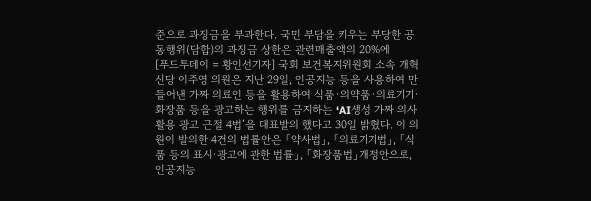준으로 과징금을 부과한다. 국민 부담을 키우는 부당한 공동행위(담합)의 과징금 상한은 관련매출액의 20%에
[푸드투데이 = 황인선기자] 국회 보건복지위원회 소속 개혁신당 이주영 의원은 지난 29일, 인공지능 등을 사용하여 만들어낸 가짜 의료인 등을 활용하여 식품·의약품·의료기기·화장품 등을 광고하는 행위를 금지하는 ‘AI생성 가짜 의사 활용 광고 근절 4법’을 대표발의 했다고 30일 밝혔다. 이 의원이 발의한 4건의 법률안은 「약사법」, 「의료기기법」, 「식품 등의 표시·광고에 관한 법률」, 「화장품법」개정안으로, 인공지능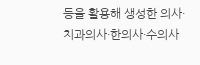등을 활용해 생성한 의사·치과의사·한의사·수의사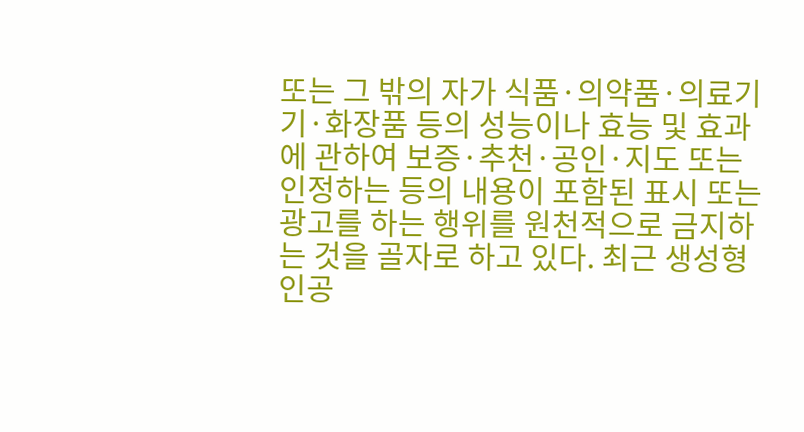또는 그 밖의 자가 식품·의약품·의료기기·화장품 등의 성능이나 효능 및 효과에 관하여 보증·추천·공인·지도 또는 인정하는 등의 내용이 포함된 표시 또는 광고를 하는 행위를 원천적으로 금지하는 것을 골자로 하고 있다. 최근 생성형 인공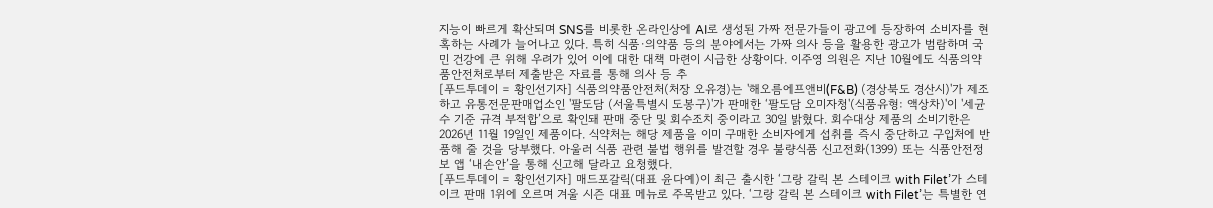지능이 빠르게 확산되며 SNS를 비롯한 온라인상에 AI로 생성된 가짜 전문가들이 광고에 등장하여 소비자를 현혹하는 사례가 늘어나고 있다. 특히 식품·의약품 등의 분야에서는 가짜 의사 등을 활용한 광고가 범람하며 국민 건강에 큰 위해 우려가 있어 이에 대한 대책 마련이 시급한 상황이다. 이주영 의원은 지난 10월에도 식품의약품안전처로부터 제출받은 자료를 통해 의사 등 추
[푸드투데이 = 황인선기자] 식품의약품안전처(처장 오유경)는 '해오름에프앤비(F&B) (경상북도 경산시)'가 제조하고 유통전문판매업소인 '팔도담 (서울특별시 도봉구)'가 판매한 ‘팔도담 오미자청'(식품유형: 액상차)'이 '세균수 기준 규격 부적합’으로 확인돼 판매 중단 및 회수조치 중이라고 30일 밝혔다. 회수대상 제품의 소비기한은 2026년 11월 19일인 제품이다. 식약처는 해당 제품을 이미 구매한 소비자에게 섭취를 즉시 중단하고 구입처에 반품해 줄 것을 당부했다. 아울러 식품 관련 불법 행위를 발견할 경우 불량식품 신고전화(1399) 또는 식품안전정보 앱 ‘내손안’을 통해 신고해 달라고 요청했다.
[푸드투데이 = 황인선기자] 매드포갈릭(대표 윤다예)이 최근 출시한 ‘그랑 갈릭 본 스테이크 with Filet’가 스테이크 판매 1위에 오르며 겨울 시즌 대표 메뉴로 주목받고 있다. ‘그랑 갈릭 본 스테이크 with Filet’는 특별한 연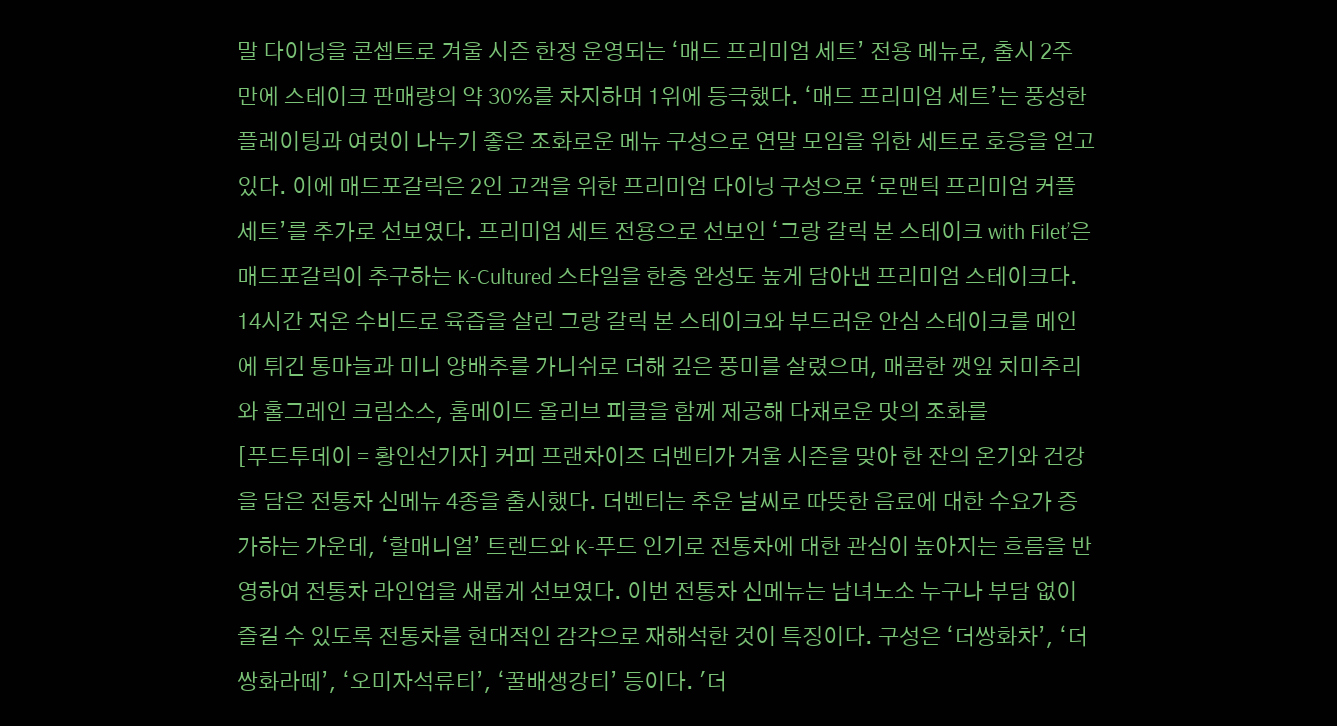말 다이닝을 콘셉트로 겨울 시즌 한정 운영되는 ‘매드 프리미엄 세트’ 전용 메뉴로, 출시 2주 만에 스테이크 판매량의 약 30%를 차지하며 1위에 등극했다. ‘매드 프리미엄 세트’는 풍성한 플레이팅과 여럿이 나누기 좋은 조화로운 메뉴 구성으로 연말 모임을 위한 세트로 호응을 얻고 있다. 이에 매드포갈릭은 2인 고객을 위한 프리미엄 다이닝 구성으로 ‘로맨틱 프리미엄 커플 세트’를 추가로 선보였다. 프리미엄 세트 전용으로 선보인 ‘그랑 갈릭 본 스테이크 with Filet’은 매드포갈릭이 추구하는 K-Cultured 스타일을 한층 완성도 높게 담아낸 프리미엄 스테이크다. 14시간 저온 수비드로 육즙을 살린 그랑 갈릭 본 스테이크와 부드러운 안심 스테이크를 메인에 튀긴 통마늘과 미니 양배추를 가니쉬로 더해 깊은 풍미를 살렸으며, 매콤한 깻잎 치미추리와 홀그레인 크림소스, 홈메이드 올리브 피클을 함께 제공해 다채로운 맛의 조화를
[푸드투데이 = 황인선기자] 커피 프랜차이즈 더벤티가 겨울 시즌을 맞아 한 잔의 온기와 건강을 담은 전통차 신메뉴 4종을 출시했다. 더벤티는 추운 날씨로 따뜻한 음료에 대한 수요가 증가하는 가운데, ‘할매니얼’ 트렌드와 K-푸드 인기로 전통차에 대한 관심이 높아지는 흐름을 반영하여 전통차 라인업을 새롭게 선보였다. 이번 전통차 신메뉴는 남녀노소 누구나 부담 없이 즐길 수 있도록 전통차를 현대적인 감각으로 재해석한 것이 특징이다. 구성은 ‘더쌍화차’, ‘더쌍화라떼’, ‘오미자석류티’, ‘꿀배생강티’ 등이다. '더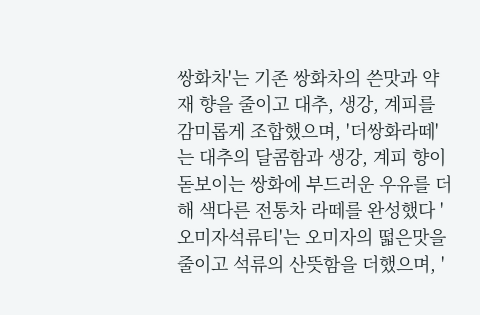쌍화차'는 기존 쌍화차의 쓴맛과 약재 향을 줄이고 대추, 생강, 계피를 감미롭게 조합했으며, '더쌍화라떼'는 대추의 달콤함과 생강, 계피 향이 돋보이는 쌍화에 부드러운 우유를 더해 색다른 전통차 라떼를 완성했다 '오미자석류티'는 오미자의 떫은맛을 줄이고 석류의 산뜻함을 더했으며, '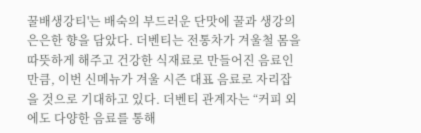꿀배생강티'는 배숙의 부드러운 단맛에 꿀과 생강의 은은한 향을 담았다. 더벤티는 전통차가 겨울철 몸을 따뜻하게 해주고 건강한 식재료로 만들어진 음료인 만큼, 이번 신메뉴가 겨울 시즌 대표 음료로 자리잡을 것으로 기대하고 있다. 더벤티 관계자는 “커피 외에도 다양한 음료를 통해